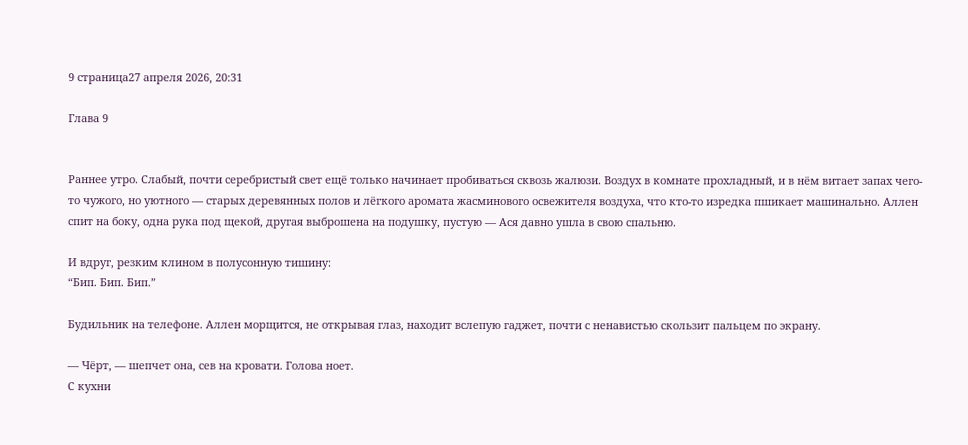9 страница27 апреля 2026, 20:31

Глава 9


Раннее утро. Слабый, почти серебристый свет ещё только начинает пробиваться сквозь жалюзи. Воздух в комнате прохладный, и в нём витает запах чего-то чужого, но уютного — старых деревянных полов и лёгкого аромата жасминового освежителя воздуха, что кто-то изредка пшикает машинально. Аллен спит на боку, одна рука под щекой, другая выброшена на подушку, пустую — Ася давно ушла в свою спальню.

И вдруг, резким клином в полусонную тишину:
“Бип. Бип. Бип.”

Будильник на телефоне. Аллен морщится, не открывая глаз, находит вслепую гаджет, почти с ненавистью скользит пальцем по экрану.

— Чёрт, — шепчет она, сев на кровати. Голова ноет.
С кухни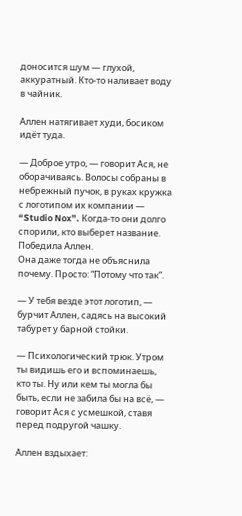доносится шум — глухой, аккуратный. Кто-то наливает воду в чайник.

Аллен натягивает худи, босиком идёт туда.

— Доброе утро, — говорит Ася, не оборачиваясь. Волосы собраны в небрежный пучок, в руках кружка с логотипом их компании — “Studio Nox”. Когда-то они долго спорили, кто выберет название. Победила Аллен.
Она даже тогда не объяснила почему. Просто: “Потому что так”.

— У тебя везде этот логотип, — бурчит Аллен, садясь на высокий табурет у барной стойки.

— Психологический трюк. Утром ты видишь его и вспоминаешь, кто ты. Ну или кем ты могла бы быть, если не забила бы на всё, — говорит Ася с усмешкой, ставя перед подругой чашку.

Аллен вздыхает: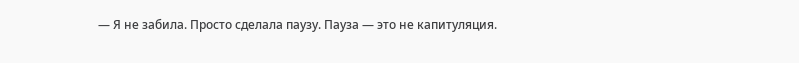— Я не забила. Просто сделала паузу. Пауза — это не капитуляция.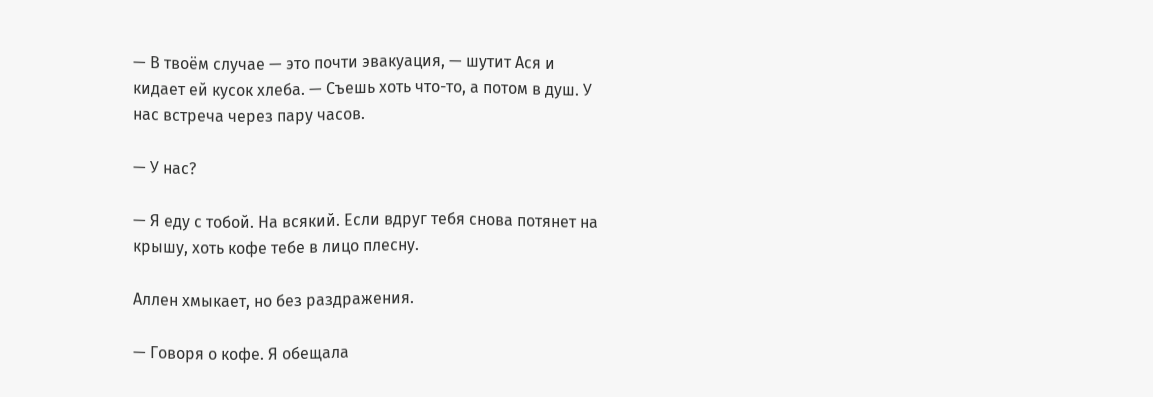— В твоём случае — это почти эвакуация, — шутит Ася и кидает ей кусок хлеба. — Съешь хоть что-то, а потом в душ. У нас встреча через пару часов.

— У нас?

— Я еду с тобой. На всякий. Если вдруг тебя снова потянет на крышу, хоть кофе тебе в лицо плесну.

Аллен хмыкает, но без раздражения.

— Говоря о кофе. Я обещала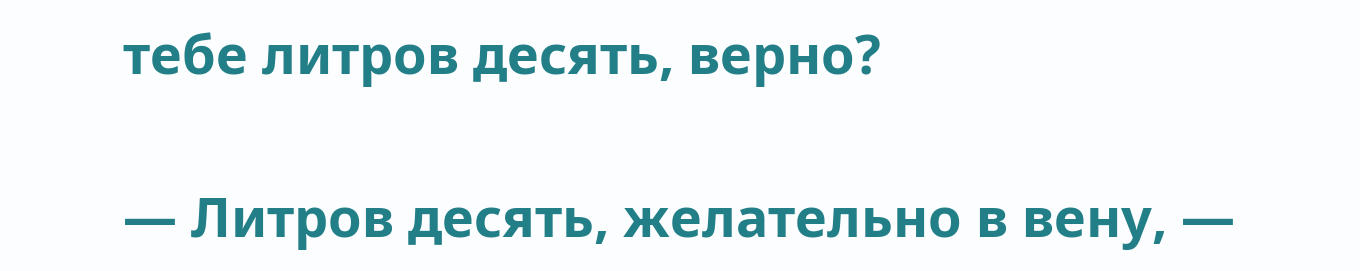тебе литров десять, верно?

— Литров десять, желательно в вену, —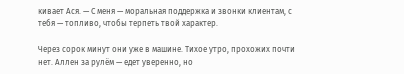кивает Ася. — С меня — моральная поддержка и звонки клиентам, с тебя — топливо, чтобы терпеть твой характер.

Через сорок минут они уже в машине. Тихое утро, прохожих почти нет. Аллен за рулём — едет уверенно, но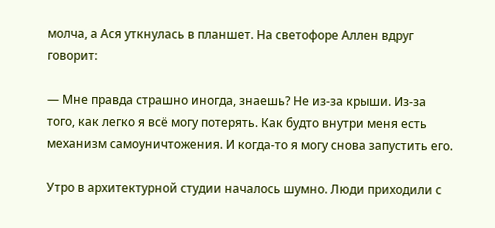молча, а Ася уткнулась в планшет. На светофоре Аллен вдруг говорит:

— Мне правда страшно иногда, знаешь? Не из-за крыши. Из-за того, как легко я всё могу потерять. Как будто внутри меня есть механизм самоуничтожения. И когда-то я могу снова запустить его.

Утро в архитектурной студии началось шумно. Люди приходили с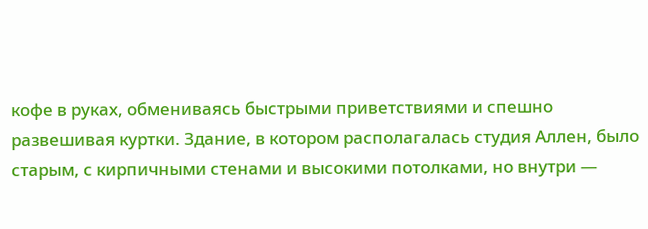кофе в руках, обмениваясь быстрыми приветствиями и спешно развешивая куртки. Здание, в котором располагалась студия Аллен, было старым, с кирпичными стенами и высокими потолками, но внутри —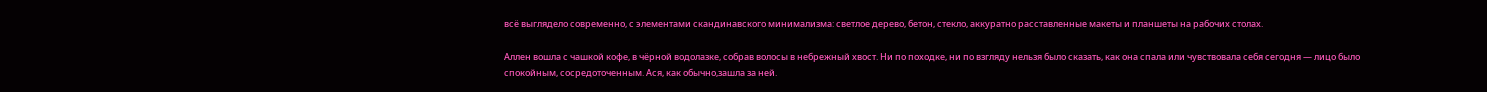всё выглядело современно, с элементами скандинавского минимализма: светлое дерево, бетон, стекло, аккуратно расставленные макеты и планшеты на рабочих столах.

Аллен вошла с чашкой кофе, в чёрной водолазке, собрав волосы в небрежный хвост. Ни по походке, ни по взгляду нельзя было сказать, как она спала или чувствовала себя сегодня — лицо было спокойным, сосредоточенным. Ася, как обычно,зашла за ней.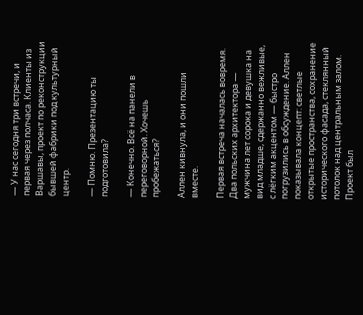— У нас сегодня три встречи, и первая через полчаса. Клиенты из Варшавы, проект по реконструкции бывшей фабрики под культурный центр.

— Помню. Презентацию ты подготовила?

— Конечно. Всё на панели в переговорной. Хочешь пробежаться?

Аллен кивнула, и они пошли вместе.

Первая встреча началась вовремя. Два польских архитектора — мужчина лет сорока и девушка на вид младше, сдержанно вежливые, с лёгким акцентом — быстро погрузились в обсуждение. Аллен показывала концепт: светлые открытые пространства, сохранение исторического фасада, стеклянный потолок над центральным залом. Проект был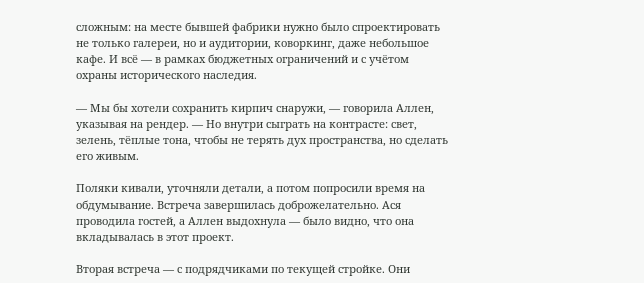сложным: на месте бывшей фабрики нужно было спроектировать не только галереи, но и аудитории, коворкинг, даже небольшое кафе. И всё — в рамках бюджетных ограничений и с учётом охраны исторического наследия.

— Мы бы хотели сохранить кирпич снаружи, — говорила Аллен, указывая на рендер. — Но внутри сыграть на контрасте: свет, зелень, тёплые тона, чтобы не терять дух пространства, но сделать его живым.

Поляки кивали, уточняли детали, а потом попросили время на обдумывание. Встреча завершилась доброжелательно. Ася проводила гостей, а Аллен выдохнула — было видно, что она вкладывалась в этот проект.

Вторая встреча — с подрядчиками по текущей стройке. Они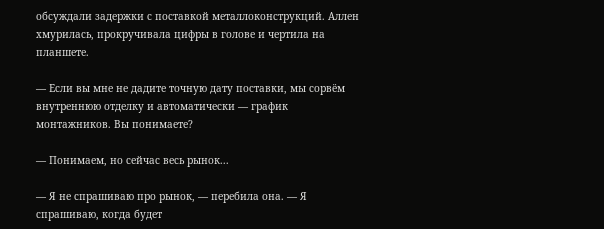обсуждали задержки с поставкой металлоконструкций. Аллен хмурилась, прокручивала цифры в голове и чертила на планшете.

— Если вы мне не дадите точную дату поставки, мы сорвём внутреннюю отделку и автоматически — график монтажников. Вы понимаете?

— Понимаем, но сейчас весь рынок...

— Я не спрашиваю про рынок, — перебила она. — Я спрашиваю, когда будет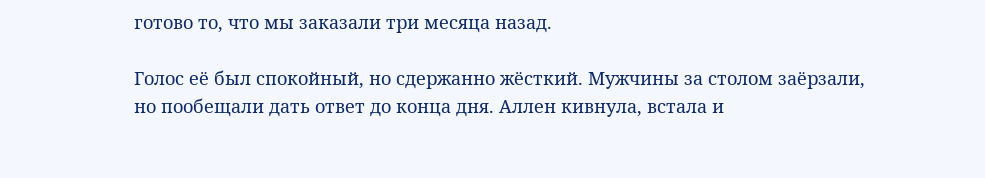готово то, что мы заказали три месяца назад.

Голос её был спокойный, но сдержанно жёсткий. Мужчины за столом заёрзали, но пообещали дать ответ до конца дня. Аллен кивнула, встала и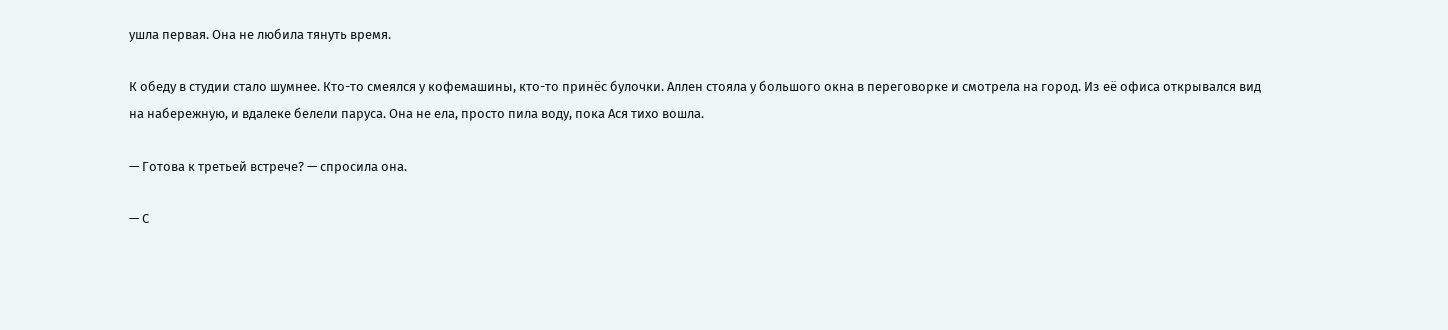ушла первая. Она не любила тянуть время.

К обеду в студии стало шумнее. Кто-то смеялся у кофемашины, кто-то принёс булочки. Аллен стояла у большого окна в переговорке и смотрела на город. Из её офиса открывался вид на набережную, и вдалеке белели паруса. Она не ела, просто пила воду, пока Ася тихо вошла.

— Готова к третьей встрече? — спросила она.

— С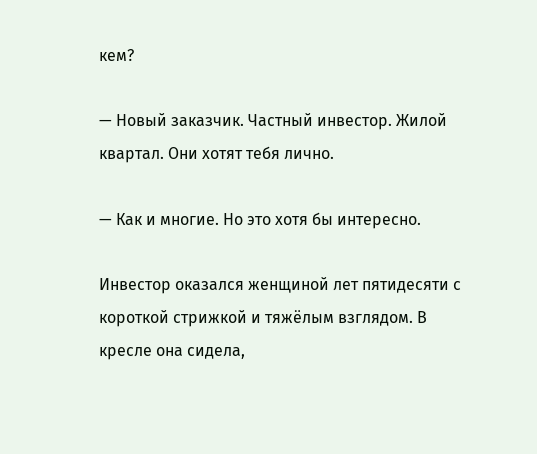кем?

— Новый заказчик. Частный инвестор. Жилой квартал. Они хотят тебя лично.

— Как и многие. Но это хотя бы интересно.

Инвестор оказался женщиной лет пятидесяти с короткой стрижкой и тяжёлым взглядом. В кресле она сидела,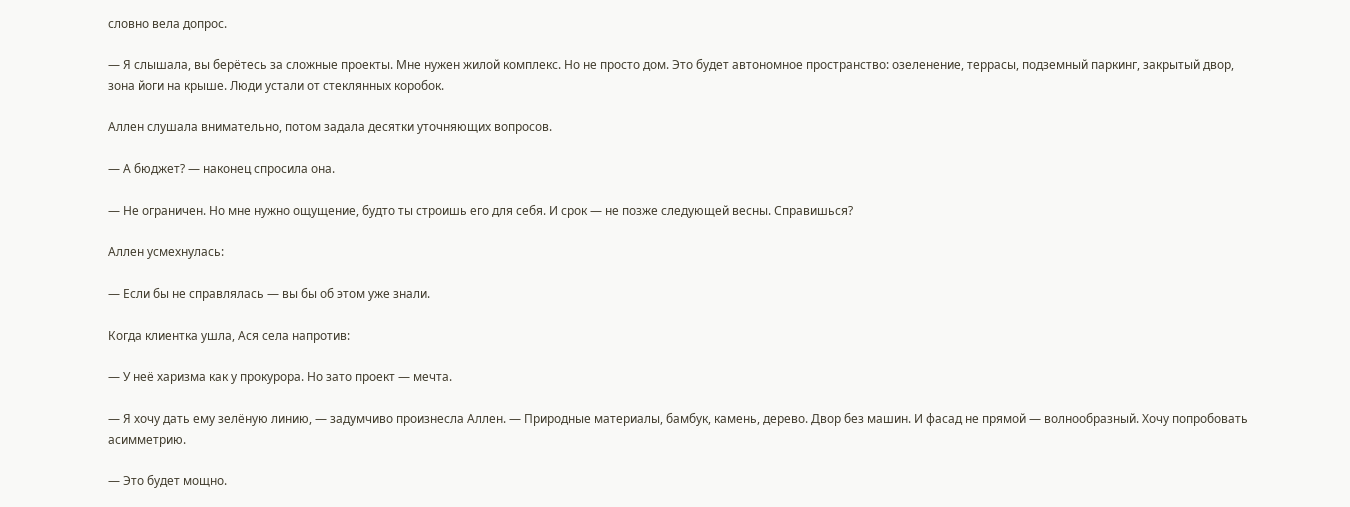словно вела допрос.

— Я слышала, вы берётесь за сложные проекты. Мне нужен жилой комплекс. Но не просто дом. Это будет автономное пространство: озеленение, террасы, подземный паркинг, закрытый двор, зона йоги на крыше. Люди устали от стеклянных коробок.

Аллен слушала внимательно, потом задала десятки уточняющих вопросов.

— А бюджет? — наконец спросила она.

— Не ограничен. Но мне нужно ощущение, будто ты строишь его для себя. И срок — не позже следующей весны. Справишься?

Аллен усмехнулась:

— Если бы не справлялась — вы бы об этом уже знали.

Когда клиентка ушла, Ася села напротив:

— У неё харизма как у прокурора. Но зато проект — мечта.

— Я хочу дать ему зелёную линию, — задумчиво произнесла Аллен. — Природные материалы, бамбук, камень, дерево. Двор без машин. И фасад не прямой — волнообразный. Хочу попробовать асимметрию.

— Это будет мощно.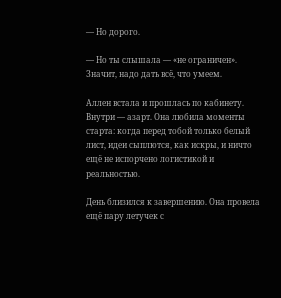— Но дорого.

— Но ты слышала — «не ограничен». Значит, надо дать всё, что умеем.

Аллен встала и прошлась по кабинету. Внутри — азарт. Она любила моменты старта: когда перед тобой только белый лист, идеи сыплются, как искры, и ничто ещё не испорчено логистикой и реальностью.

День близился к завершению. Она провела ещё пару летучек с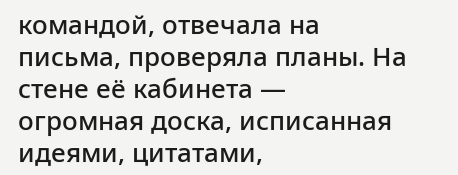командой, отвечала на письма, проверяла планы. На стене её кабинета — огромная доска, исписанная идеями, цитатами,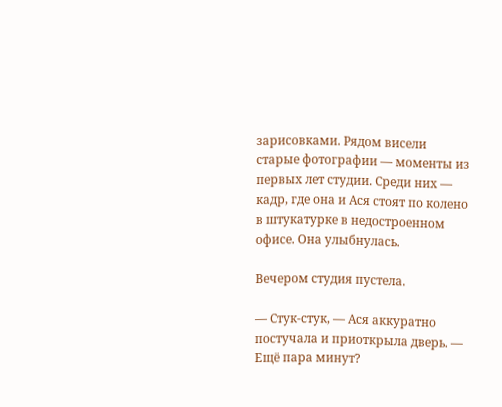зарисовками. Рядом висели старые фотографии — моменты из первых лет студии. Среди них — кадр, где она и Ася стоят по колено в штукатурке в недостроенном офисе. Она улыбнулась.

Вечером студия пустела.

— Стук-стук, — Ася аккуратно постучала и приоткрыла дверь. — Ещё пара минут?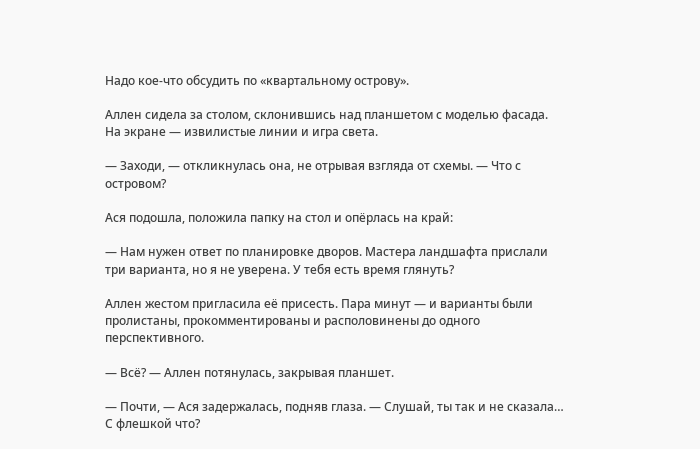Надо кое-что обсудить по «квартальному острову».

Аллен сидела за столом, склонившись над планшетом с моделью фасада. На экране — извилистые линии и игра света.

— Заходи, — откликнулась она, не отрывая взгляда от схемы. — Что с островом?

Ася подошла, положила папку на стол и опёрлась на край:

— Нам нужен ответ по планировке дворов. Мастера ландшафта прислали три варианта, но я не уверена. У тебя есть время глянуть?

Аллен жестом пригласила её присесть. Пара минут — и варианты были пролистаны, прокомментированы и располовинены до одного перспективного.

— Всё? — Аллен потянулась, закрывая планшет.

— Почти, — Ася задержалась, подняв глаза. — Слушай, ты так и не сказала… С флешкой что?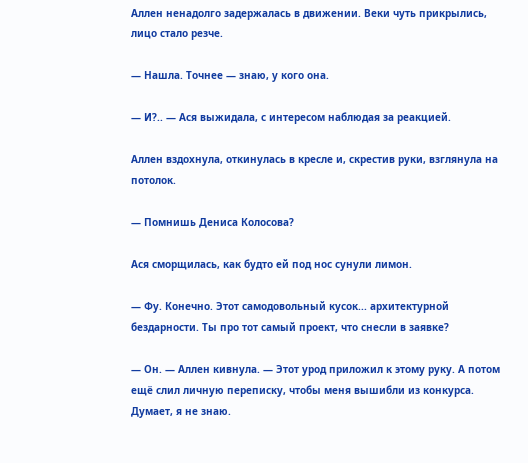Аллен ненадолго задержалась в движении. Веки чуть прикрылись, лицо стало резче.

— Нашла. Точнее — знаю, у кого она.

— И?.. — Ася выжидала, с интересом наблюдая за реакцией.

Аллен вздохнула, откинулась в кресле и, скрестив руки, взглянула на потолок.

— Помнишь Дениса Колосова?

Ася сморщилась, как будто ей под нос сунули лимон.

— Фу. Конечно. Этот самодовольный кусок... архитектурной бездарности. Ты про тот самый проект, что снесли в заявке?

— Он. — Аллен кивнула. — Этот урод приложил к этому руку. А потом ещё слил личную переписку, чтобы меня вышибли из конкурса. Думает, я не знаю.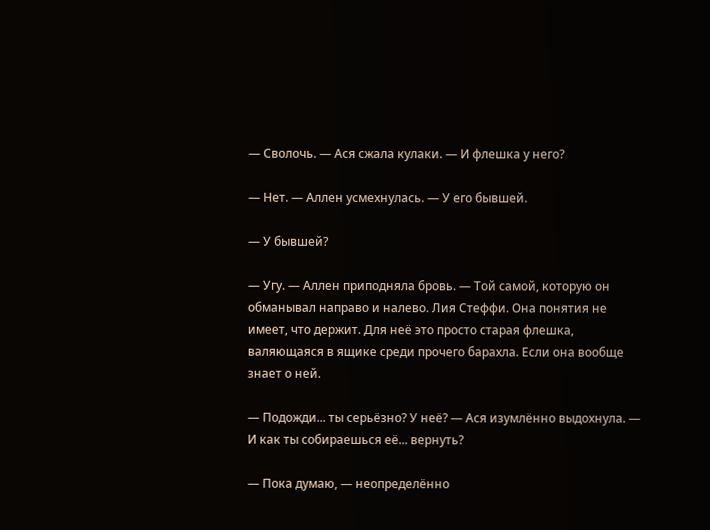— Сволочь. — Ася сжала кулаки. — И флешка у него?

— Нет. — Аллен усмехнулась. — У его бывшей.

— У бывшей?

— Угу. — Аллен приподняла бровь. — Той самой, которую он обманывал направо и налево. Лия Стеффи. Она понятия не имеет, что держит. Для неё это просто старая флешка, валяющаяся в ящике среди прочего барахла. Если она вообще знает о ней.

— Подожди... ты серьёзно? У неё? — Ася изумлённо выдохнула. — И как ты собираешься её... вернуть?

— Пока думаю, — неопределённо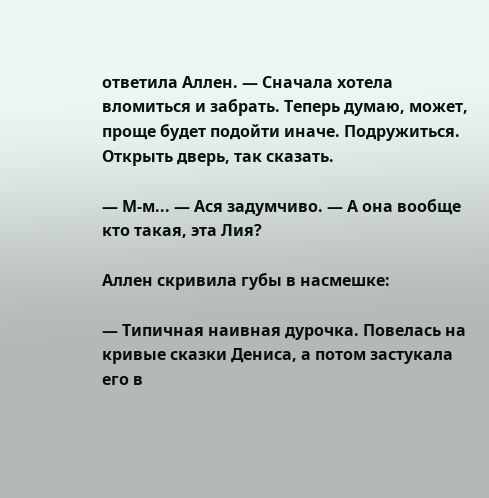ответила Аллен. — Сначала хотела вломиться и забрать. Теперь думаю, может, проще будет подойти иначе. Подружиться. Открыть дверь, так сказать.

— М-м... — Ася задумчиво. — А она вообще кто такая, эта Лия?

Аллен скривила губы в насмешке:

— Типичная наивная дурочка. Повелась на кривые сказки Дениса, а потом застукала его в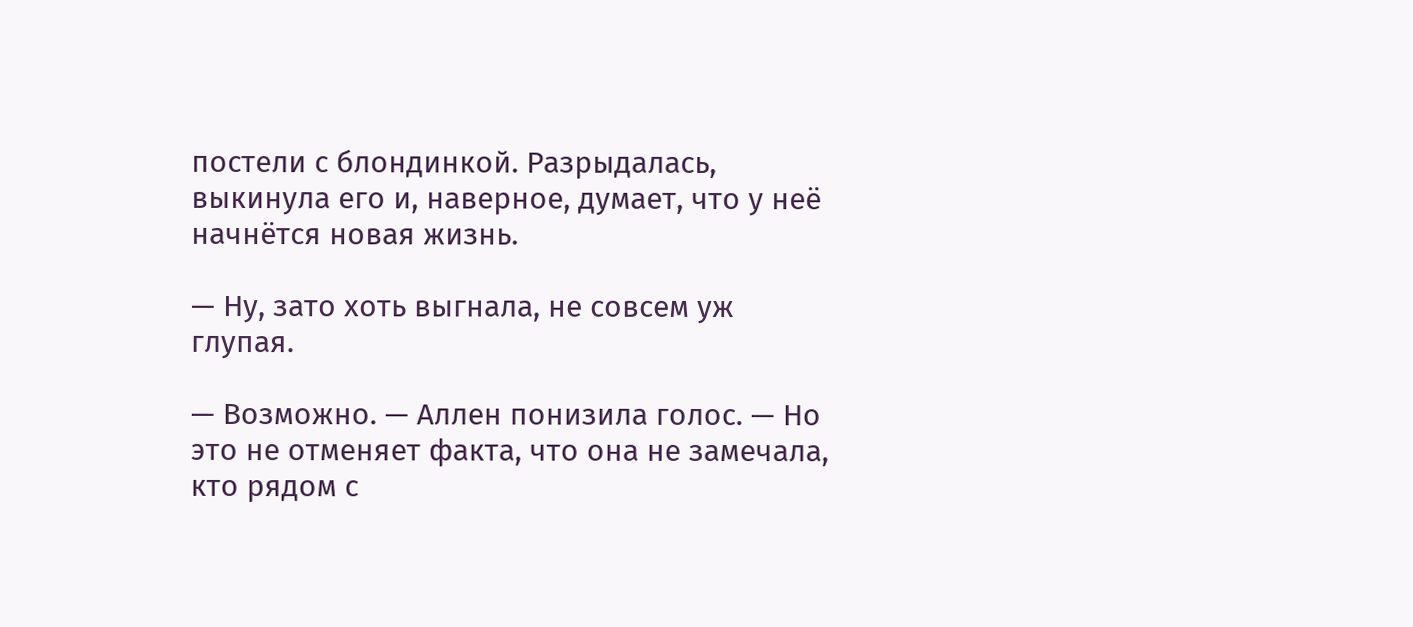постели с блондинкой. Разрыдалась, выкинула его и, наверное, думает, что у неё начнётся новая жизнь.

— Ну, зато хоть выгнала, не совсем уж глупая.

— Возможно. — Аллен понизила голос. — Но это не отменяет факта, что она не замечала, кто рядом с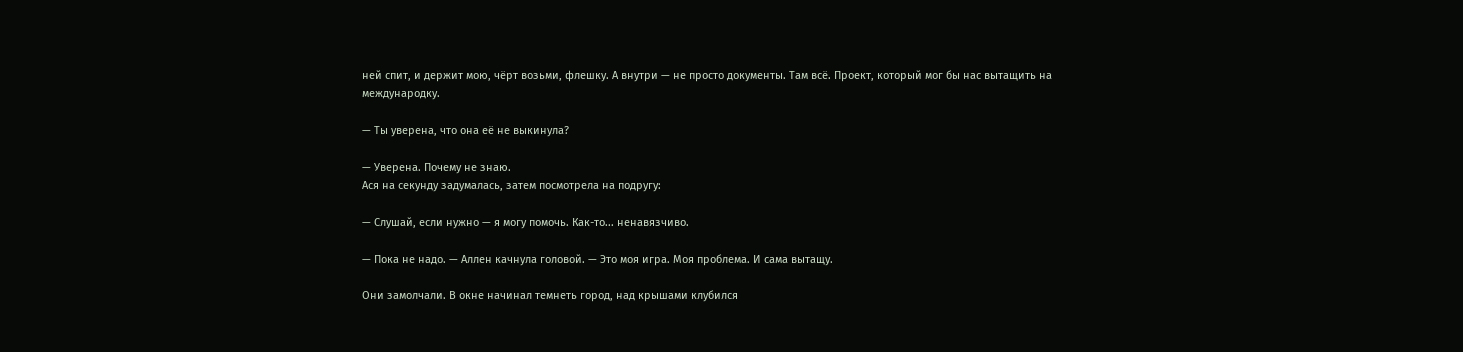ней спит, и держит мою, чёрт возьми, флешку. А внутри — не просто документы. Там всё. Проект, который мог бы нас вытащить на международку.

— Ты уверена, что она её не выкинула?

— Уверена. Почему не знаю.
Ася на секунду задумалась, затем посмотрела на подругу:

— Слушай, если нужно — я могу помочь. Как-то... ненавязчиво.

— Пока не надо. — Аллен качнула головой. — Это моя игра. Моя проблема. И сама вытащу.

Они замолчали. В окне начинал темнеть город, над крышами клубился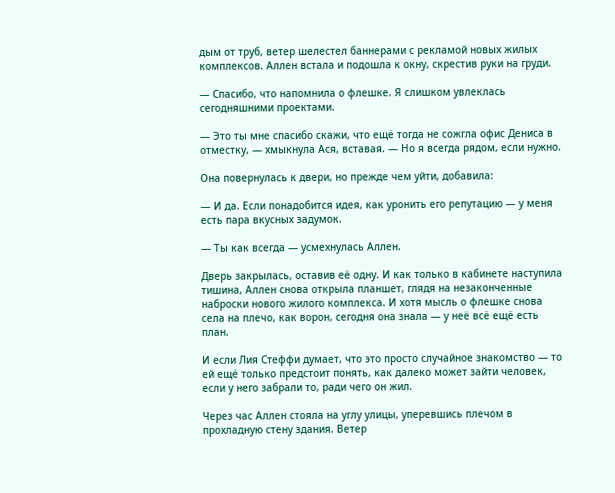дым от труб, ветер шелестел баннерами с рекламой новых жилых комплексов. Аллен встала и подошла к окну, скрестив руки на груди.

— Спасибо, что напомнила о флешке. Я слишком увлеклась сегодняшними проектами.

— Это ты мне спасибо скажи, что ещё тогда не сожгла офис Дениса в отместку, — хмыкнула Ася, вставая. — Но я всегда рядом, если нужно.

Она повернулась к двери, но прежде чем уйти, добавила:

— И да. Если понадобится идея, как уронить его репутацию — у меня есть пара вкусных задумок.

— Ты как всегда — усмехнулась Аллен.

Дверь закрылась, оставив её одну. И как только в кабинете наступила тишина, Аллен снова открыла планшет, глядя на незаконченные наброски нового жилого комплекса. И хотя мысль о флешке снова села на плечо, как ворон, сегодня она знала — у неё всё ещё есть план.

И если Лия Стеффи думает, что это просто случайное знакомство — то ей ещё только предстоит понять, как далеко может зайти человек, если у него забрали то, ради чего он жил.

Через час Аллен стояла на углу улицы, уперевшись плечом в прохладную стену здания. Ветер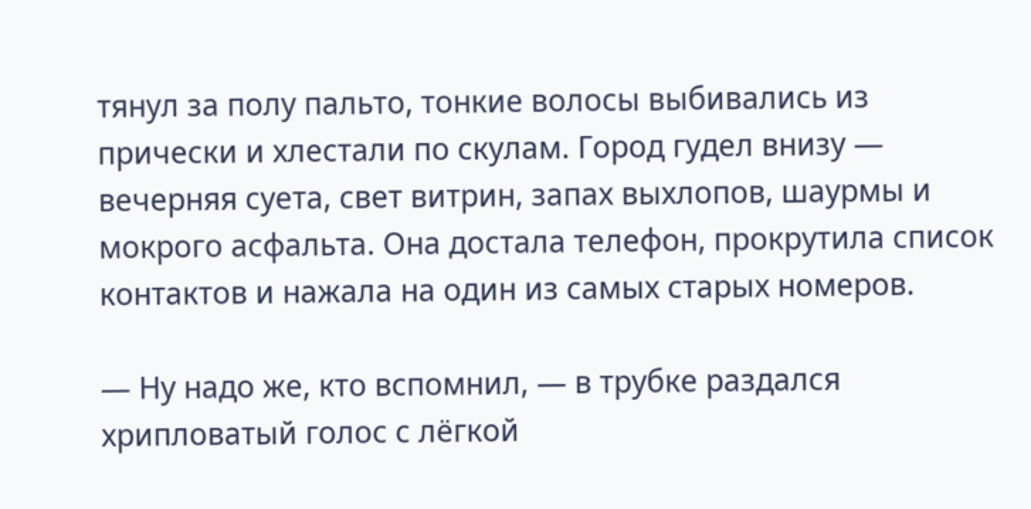тянул за полу пальто, тонкие волосы выбивались из прически и хлестали по скулам. Город гудел внизу — вечерняя суета, свет витрин, запах выхлопов, шаурмы и мокрого асфальта. Она достала телефон, прокрутила список контактов и нажала на один из самых старых номеров.

— Ну надо же, кто вспомнил, — в трубке раздался хрипловатый голос с лёгкой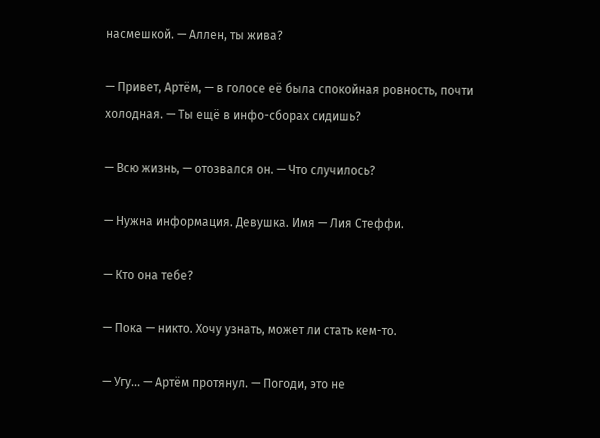насмешкой. — Аллен, ты жива?

— Привет, Артём, — в голосе её была спокойная ровность, почти холодная. — Ты ещё в инфо-сборах сидишь?

— Всю жизнь, — отозвался он. — Что случилось?

— Нужна информация. Девушка. Имя — Лия Стеффи.

— Кто она тебе?

— Пока — никто. Хочу узнать, может ли стать кем-то.

— Угу... — Артём протянул. — Погоди, это не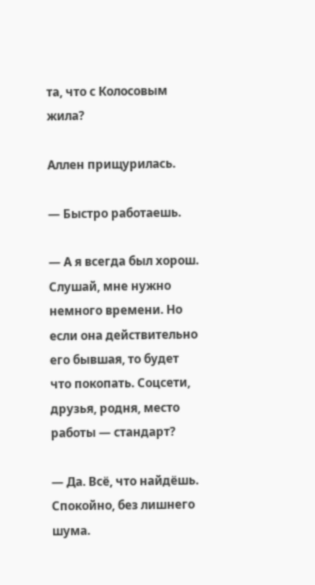та, что с Колосовым жила?

Аллен прищурилась.

— Быстро работаешь.

— А я всегда был хорош. Слушай, мне нужно немного времени. Но если она действительно его бывшая, то будет что покопать. Соцсети, друзья, родня, место работы — стандарт?

— Да. Всё, что найдёшь. Спокойно, без лишнего шума.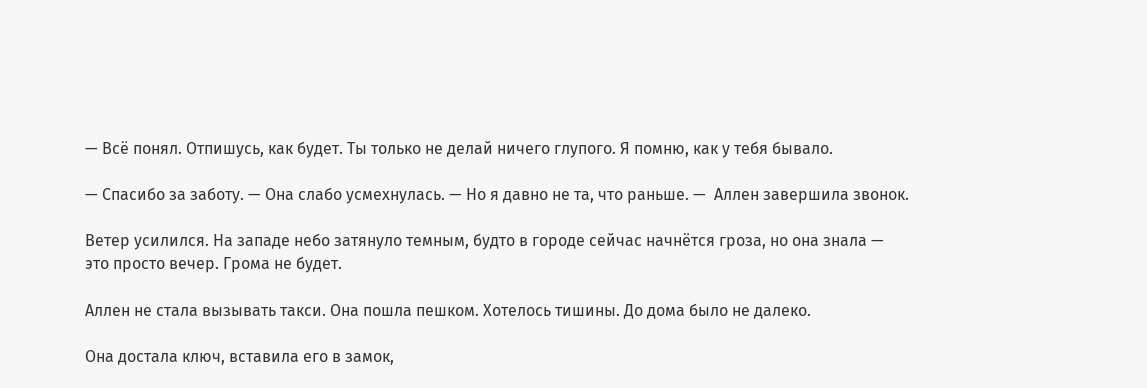— Всё понял. Отпишусь, как будет. Ты только не делай ничего глупого. Я помню, как у тебя бывало.

— Спасибо за заботу. — Она слабо усмехнулась. — Но я давно не та, что раньше. —  Аллен завершила звонок.

Ветер усилился. На западе небо затянуло темным, будто в городе сейчас начнётся гроза, но она знала — это просто вечер. Грома не будет.

Аллен не стала вызывать такси. Она пошла пешком. Хотелось тишины. До дома было не далеко.

Она достала ключ, вставила его в замок,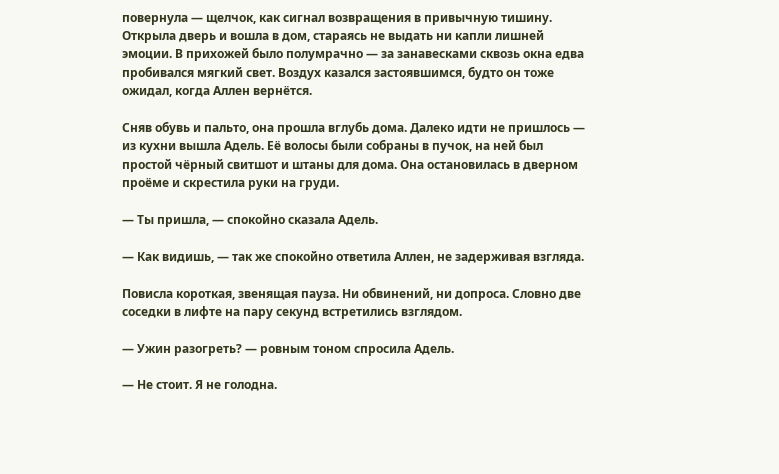повернула — щелчок, как сигнал возвращения в привычную тишину. Открыла дверь и вошла в дом, стараясь не выдать ни капли лишней эмоции. В прихожей было полумрачно — за занавесками сквозь окна едва пробивался мягкий свет. Воздух казался застоявшимся, будто он тоже ожидал, когда Аллен вернётся.

Сняв обувь и пальто, она прошла вглубь дома. Далеко идти не пришлось — из кухни вышла Адель. Её волосы были собраны в пучок, на ней был простой чёрный свитшот и штаны для дома. Она остановилась в дверном проёме и скрестила руки на груди.

— Ты пришла, — спокойно сказала Адель.

— Как видишь, — так же спокойно ответила Аллен, не задерживая взгляда.

Повисла короткая, звенящая пауза. Ни обвинений, ни допроса. Словно две соседки в лифте на пару секунд встретились взглядом.

— Ужин разогреть? — ровным тоном спросила Адель.

— Не стоит. Я не голодна.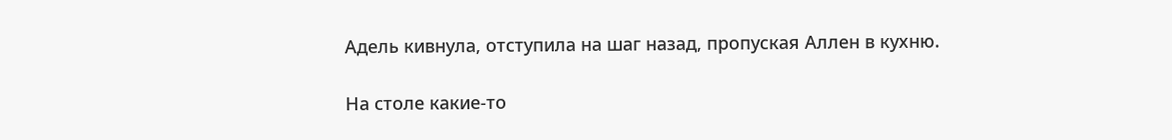Адель кивнула, отступила на шаг назад, пропуская Аллен в кухню.

На столе какие-то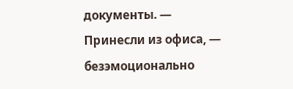документы. — Принесли из офиса, — безэмоционально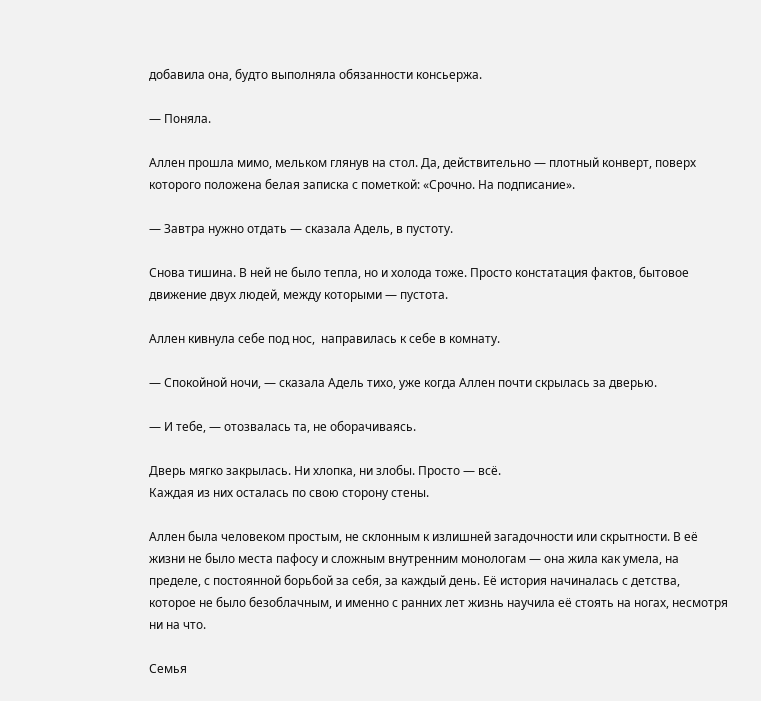добавила она, будто выполняла обязанности консьержа.

— Поняла.

Аллен прошла мимо, мельком глянув на стол. Да, действительно — плотный конверт, поверх которого положена белая записка с пометкой: «Срочно. На подписание».

— Завтра нужно отдать — сказала Адель, в пустоту.

Снова тишина. В ней не было тепла, но и холода тоже. Просто констатация фактов, бытовое движение двух людей, между которыми — пустота.

Аллен кивнула себе под нос,  направилась к себе в комнату.

— Спокойной ночи, — сказала Адель тихо, уже когда Аллен почти скрылась за дверью.

— И тебе, — отозвалась та, не оборачиваясь.

Дверь мягко закрылась. Ни хлопка, ни злобы. Просто — всё.
Каждая из них осталась по свою сторону стены.

Аллен была человеком простым, не склонным к излишней загадочности или скрытности. В её жизни не было места пафосу и сложным внутренним монологам — она жила как умела, на пределе, с постоянной борьбой за себя, за каждый день. Её история начиналась с детства, которое не было безоблачным, и именно с ранних лет жизнь научила её стоять на ногах, несмотря ни на что.

Семья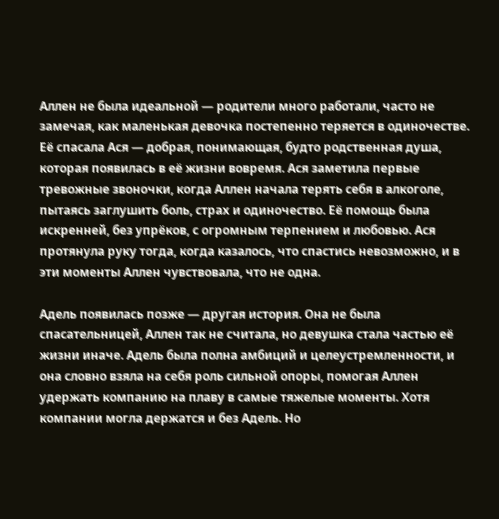Аллен не была идеальной — родители много работали, часто не замечая, как маленькая девочка постепенно теряется в одиночестве. Её спасала Ася — добрая, понимающая, будто родственная душа, которая появилась в её жизни вовремя. Ася заметила первые тревожные звоночки, когда Аллен начала терять себя в алкоголе, пытаясь заглушить боль, страх и одиночество. Её помощь была искренней, без упрёков, с огромным терпением и любовью. Ася протянула руку тогда, когда казалось, что спастись невозможно, и в эти моменты Аллен чувствовала, что не одна.

Адель появилась позже — другая история. Она не была спасательницей, Аллен так не считала, но девушка стала частью её жизни иначе. Адель была полна амбиций и целеустремленности, и она словно взяла на себя роль сильной опоры, помогая Аллен удержать компанию на плаву в самые тяжелые моменты. Хотя компании могла держатся и без Адель. Но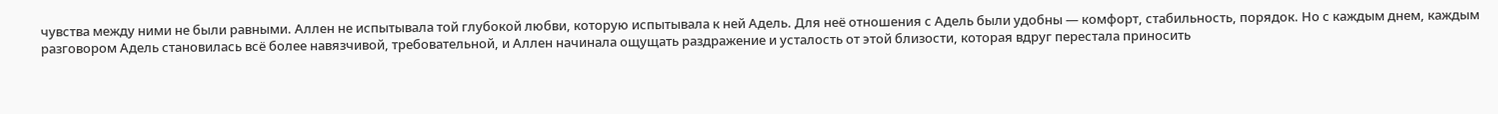чувства между ними не были равными. Аллен не испытывала той глубокой любви, которую испытывала к ней Адель. Для неё отношения с Адель были удобны — комфорт, стабильность, порядок. Но с каждым днем, каждым разговором Адель становилась всё более навязчивой, требовательной, и Аллен начинала ощущать раздражение и усталость от этой близости, которая вдруг перестала приносить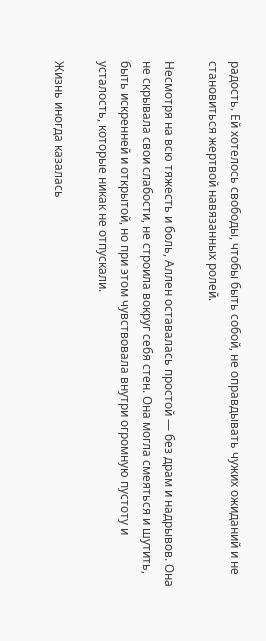радость. Ей хотелось свободы, чтобы быть собой, не оправдывать чужих ожиданий и не становиться жертвой навязанных ролей.

Несмотря на всю тяжесть и боль, Аллен оставалась простой — без драм и надрывов. Она не скрывала свои слабости, не строила вокруг себя стен. Она могла смеяться и шутить, быть искренней и открытой, но при этом чувствовала внутри огромную пустоту и усталость, которые никак не отпускали.

Жизнь иногда казалась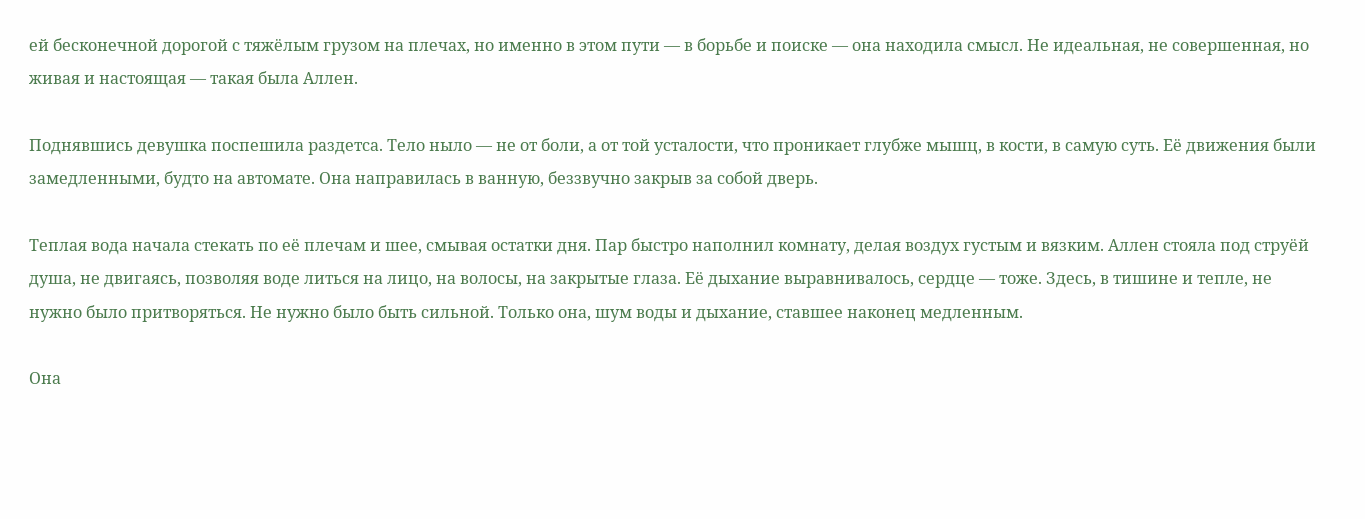ей бесконечной дорогой с тяжёлым грузом на плечах, но именно в этом пути — в борьбе и поиске — она находила смысл. Не идеальная, не совершенная, но живая и настоящая — такая была Аллен.

Поднявшись девушка поспешила раздетса. Тело ныло — не от боли, а от той усталости, что проникает глубже мышц, в кости, в самую суть. Её движения были замедленными, будто на автомате. Она направилась в ванную, беззвучно закрыв за собой дверь.

Теплая вода начала стекать по её плечам и шее, смывая остатки дня. Пар быстро наполнил комнату, делая воздух густым и вязким. Аллен стояла под струёй душа, не двигаясь, позволяя воде литься на лицо, на волосы, на закрытые глаза. Её дыхание выравнивалось, сердце — тоже. Здесь, в тишине и тепле, не нужно было притворяться. Не нужно было быть сильной. Только она, шум воды и дыхание, ставшее наконец медленным.

Она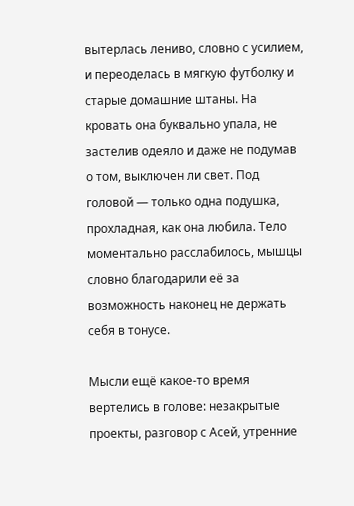вытерлась лениво, словно с усилием, и переоделась в мягкую футболку и старые домашние штаны. На кровать она буквально упала, не застелив одеяло и даже не подумав о том, выключен ли свет. Под головой — только одна подушка, прохладная, как она любила. Тело моментально расслабилось, мышцы словно благодарили её за возможность наконец не держать себя в тонусе.

Мысли ещё какое-то время вертелись в голове: незакрытые проекты, разговор с Асей, утренние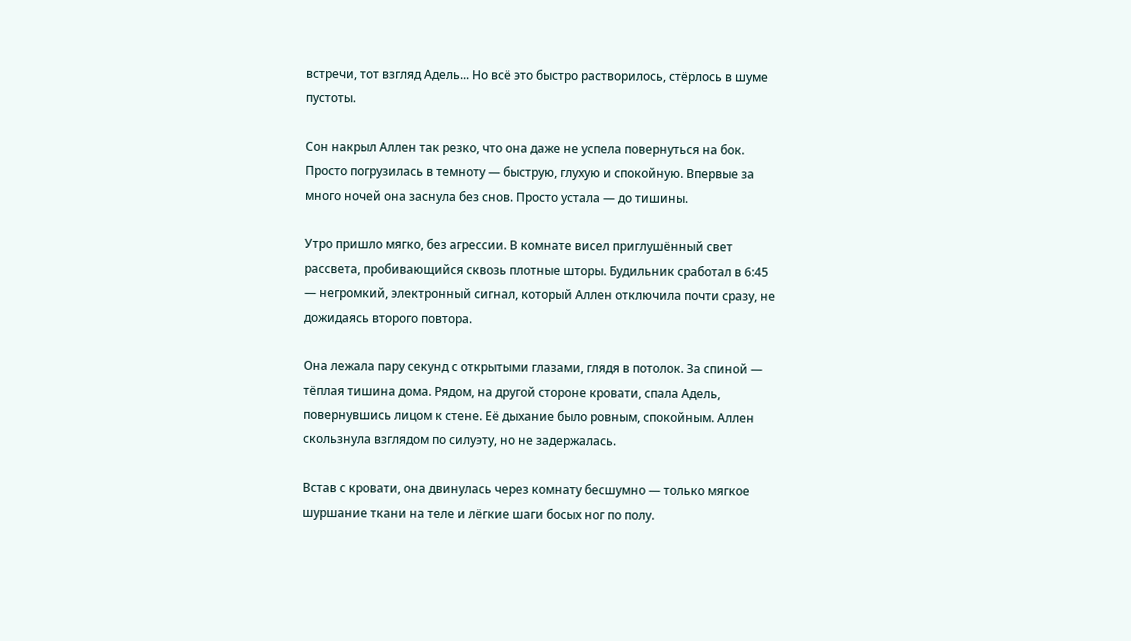встречи, тот взгляд Адель... Но всё это быстро растворилось, стёрлось в шуме пустоты.

Сон накрыл Аллен так резко, что она даже не успела повернуться на бок. Просто погрузилась в темноту — быструю, глухую и спокойную. Впервые за много ночей она заснула без снов. Просто устала — до тишины.

Утро пришло мягко, без агрессии. В комнате висел приглушённый свет рассвета, пробивающийся сквозь плотные шторы. Будильник сработал в 6:45 — негромкий, электронный сигнал, который Аллен отключила почти сразу, не дожидаясь второго повтора.

Она лежала пару секунд с открытыми глазами, глядя в потолок. За спиной — тёплая тишина дома. Рядом, на другой стороне кровати, спала Адель, повернувшись лицом к стене. Её дыхание было ровным, спокойным. Аллен скользнула взглядом по силуэту, но не задержалась.

Встав с кровати, она двинулась через комнату бесшумно — только мягкое шуршание ткани на теле и лёгкие шаги босых ног по полу.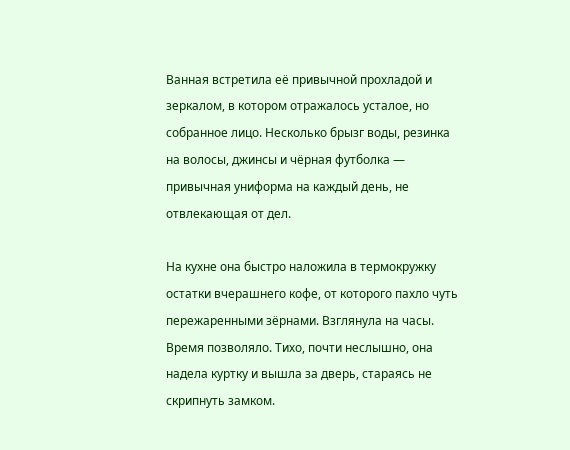Ванная встретила её привычной прохладой и зеркалом, в котором отражалось усталое, но собранное лицо. Несколько брызг воды, резинка на волосы, джинсы и чёрная футболка — привычная униформа на каждый день, не отвлекающая от дел.

На кухне она быстро наложила в термокружку остатки вчерашнего кофе, от которого пахло чуть пережаренными зёрнами. Взглянула на часы. Время позволяло. Тихо, почти неслышно, она надела куртку и вышла за дверь, стараясь не скрипнуть замком.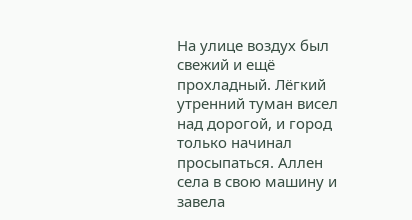На улице воздух был свежий и ещё прохладный. Лёгкий утренний туман висел над дорогой, и город только начинал просыпаться. Аллен села в свою машину и завела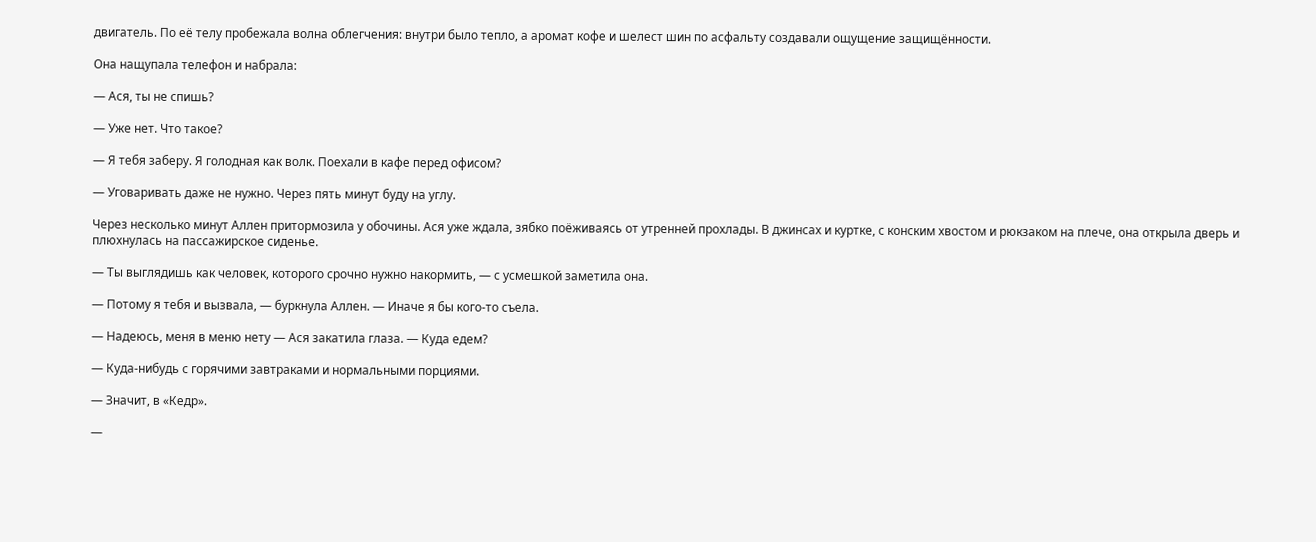двигатель. По её телу пробежала волна облегчения: внутри было тепло, а аромат кофе и шелест шин по асфальту создавали ощущение защищённости.

Она нащупала телефон и набрала:

— Ася, ты не спишь?

— Уже нет. Что такое?

— Я тебя заберу. Я голодная как волк. Поехали в кафе перед офисом?

— Уговаривать даже не нужно. Через пять минут буду на углу.

Через несколько минут Аллен притормозила у обочины. Ася уже ждала, зябко поёживаясь от утренней прохлады. В джинсах и куртке, с конским хвостом и рюкзаком на плече, она открыла дверь и плюхнулась на пассажирское сиденье.

— Ты выглядишь как человек, которого срочно нужно накормить, — с усмешкой заметила она.

— Потому я тебя и вызвала, — буркнула Аллен. — Иначе я бы кого-то съела.

— Надеюсь, меня в меню нету — Ася закатила глаза. — Куда едем?

— Куда-нибудь с горячими завтраками и нормальными порциями.

— Значит, в «Кедр».

—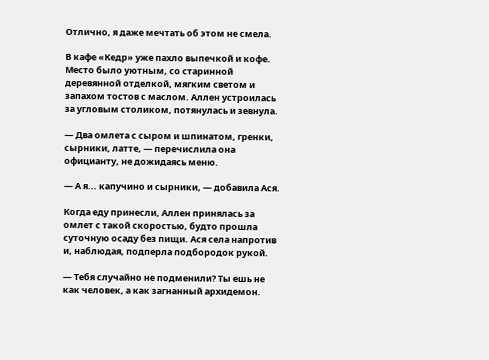Отлично, я даже мечтать об этом не смела.

В кафе «Кедр» уже пахло выпечкой и кофе. Место было уютным, со старинной деревянной отделкой, мягким светом и запахом тостов с маслом. Аллен устроилась за угловым столиком, потянулась и зевнула.

— Два омлета с сыром и шпинатом, гренки, сырники, латте, — перечислила она официанту, не дожидаясь меню.

— А я... капучино и сырники, — добавила Ася.

Когда еду принесли, Аллен принялась за омлет с такой скоростью, будто прошла суточную осаду без пищи. Ася села напротив и, наблюдая, подперла подбородок рукой.

— Тебя случайно не подменили? Ты ешь не как человек, а как загнанный архидемон.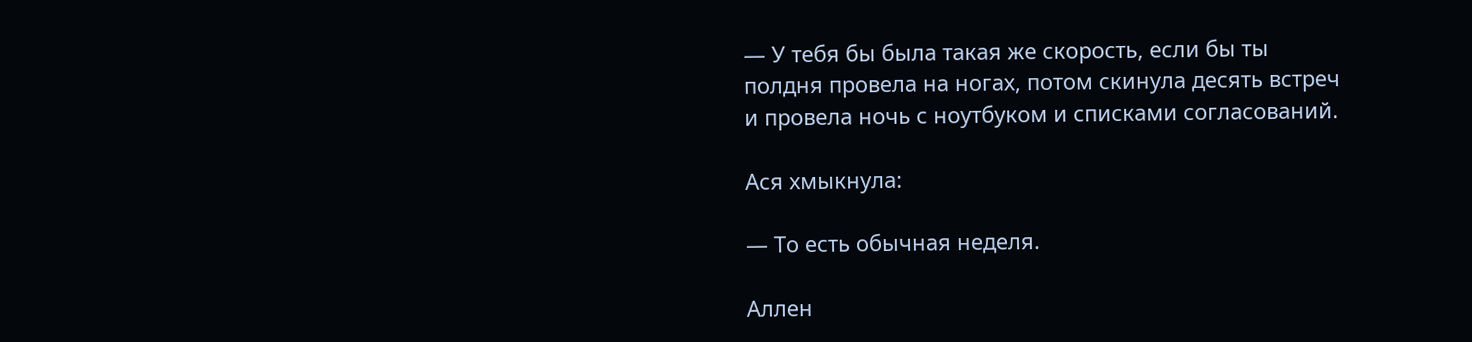— У тебя бы была такая же скорость, если бы ты полдня провела на ногах, потом скинула десять встреч и провела ночь с ноутбуком и списками согласований.

Ася хмыкнула:

— То есть обычная неделя.

Аллен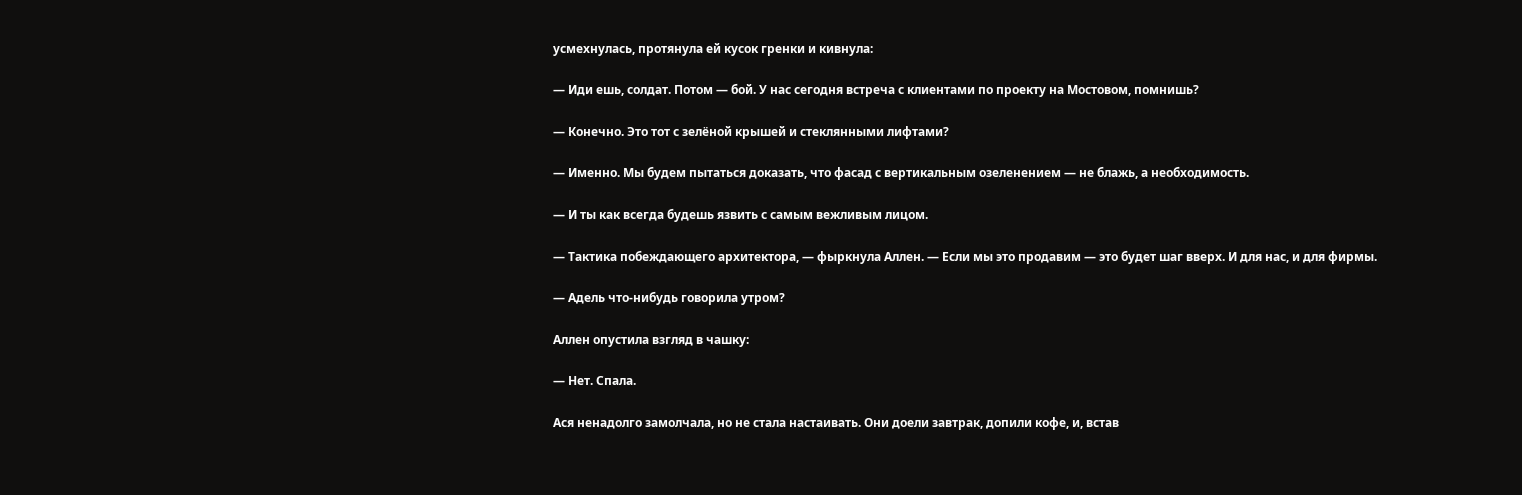усмехнулась, протянула ей кусок гренки и кивнула:

— Иди ешь, солдат. Потом — бой. У нас сегодня встреча с клиентами по проекту на Мостовом, помнишь?

— Конечно. Это тот с зелёной крышей и стеклянными лифтами?

— Именно. Мы будем пытаться доказать, что фасад с вертикальным озеленением — не блажь, а необходимость.

— И ты как всегда будешь язвить с самым вежливым лицом.

— Тактика побеждающего архитектора, — фыркнула Аллен. — Если мы это продавим — это будет шаг вверх. И для нас, и для фирмы.

— Адель что-нибудь говорила утром?

Аллен опустила взгляд в чашку:

— Нет. Спала.

Ася ненадолго замолчала, но не стала настаивать. Они доели завтрак, допили кофе, и, встав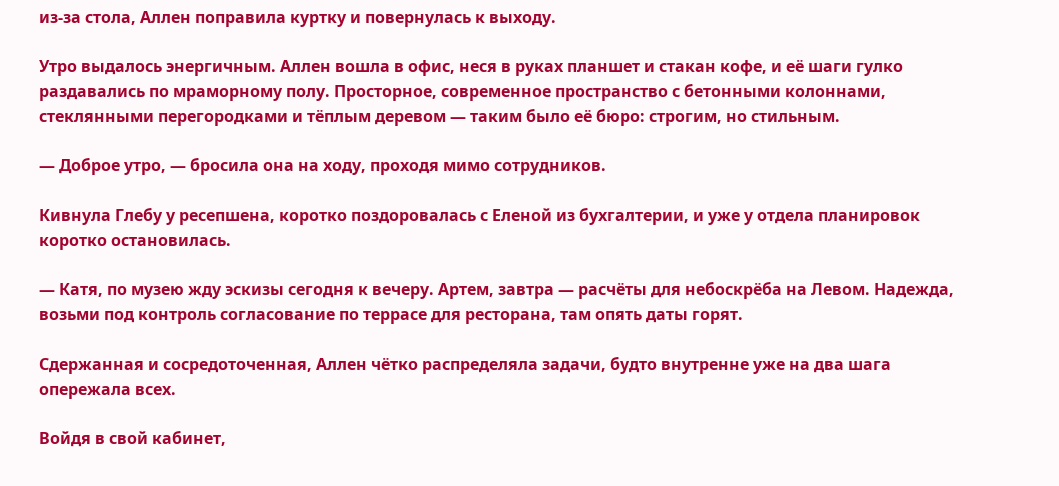из-за стола, Аллен поправила куртку и повернулась к выходу.

Утро выдалось энергичным. Аллен вошла в офис, неся в руках планшет и стакан кофе, и её шаги гулко раздавались по мраморному полу. Просторное, современное пространство с бетонными колоннами, стеклянными перегородками и тёплым деревом — таким было её бюро: строгим, но стильным.

— Доброе утро, — бросила она на ходу, проходя мимо сотрудников.

Кивнула Глебу у ресепшена, коротко поздоровалась с Еленой из бухгалтерии, и уже у отдела планировок коротко остановилась.

— Катя, по музею жду эскизы сегодня к вечеру. Артем, завтра — расчёты для небоскрёба на Левом. Надежда, возьми под контроль согласование по террасе для ресторана, там опять даты горят.

Сдержанная и сосредоточенная, Аллен чётко распределяла задачи, будто внутренне уже на два шага опережала всех.

Войдя в свой кабинет,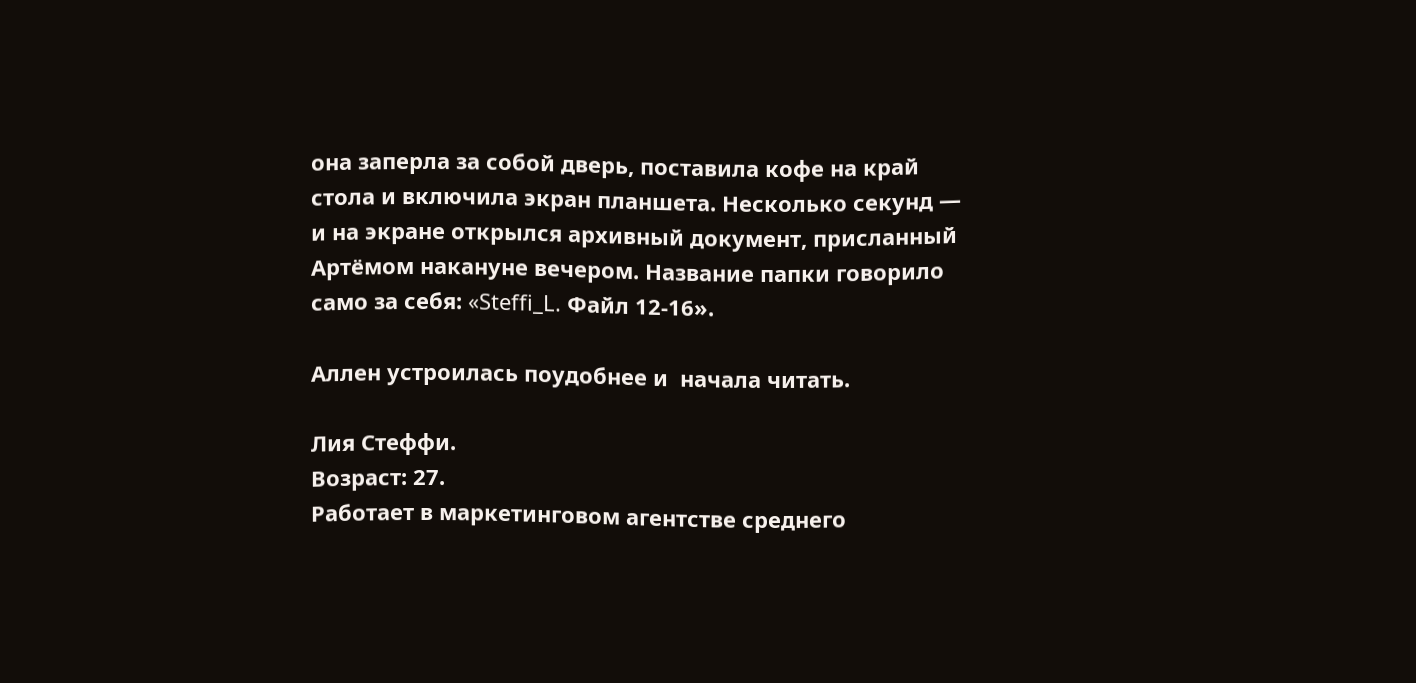она заперла за собой дверь, поставила кофе на край стола и включила экран планшета. Несколько секунд — и на экране открылся архивный документ, присланный Артёмом накануне вечером. Название папки говорило само за себя: «Steffi_L. Файл 12-16».

Аллен устроилась поудобнее и  начала читать.

Лия Стеффи.
Возраст: 27.
Работает в маркетинговом агентстве среднего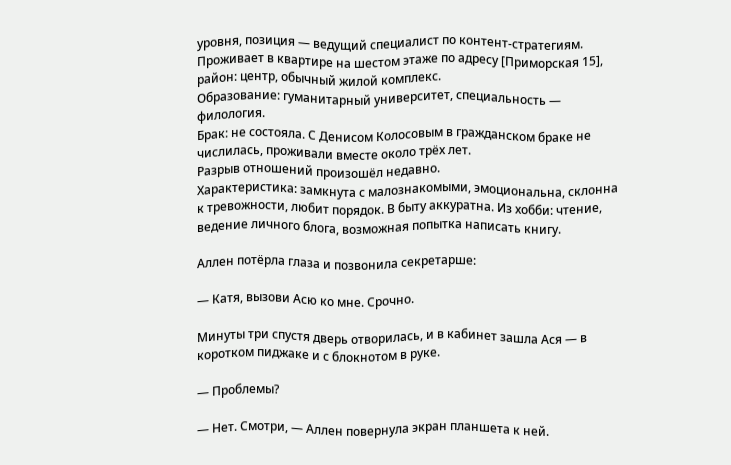уровня, позиция — ведущий специалист по контент-стратегиям.
Проживает в квартире на шестом этаже по адресу [Приморская 15], район: центр, обычный жилой комплекс.
Образование: гуманитарный университет, специальность — филология.
Брак: не состояла. С Денисом Колосовым в гражданском браке не числилась, проживали вместе около трёх лет.
Разрыв отношений произошёл недавно.
Характеристика: замкнута с малознакомыми, эмоциональна, склонна к тревожности, любит порядок. В быту аккуратна. Из хобби: чтение, ведение личного блога, возможная попытка написать книгу.

Аллен потёрла глаза и позвонила секретарше:

— Катя, вызови Асю ко мне. Срочно.

Минуты три спустя дверь отворилась, и в кабинет зашла Ася — в коротком пиджаке и с блокнотом в руке.

— Проблемы?

— Нет. Смотри, — Аллен повернула экран планшета к ней.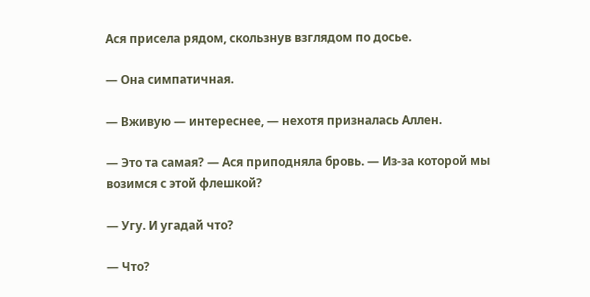Ася присела рядом, скользнув взглядом по досье.

— Она симпатичная.

— Вживую — интереснее, — нехотя призналась Аллен.

— Это та самая? — Ася приподняла бровь. — Из-за которой мы возимся с этой флешкой?

— Угу. И угадай что?

— Что?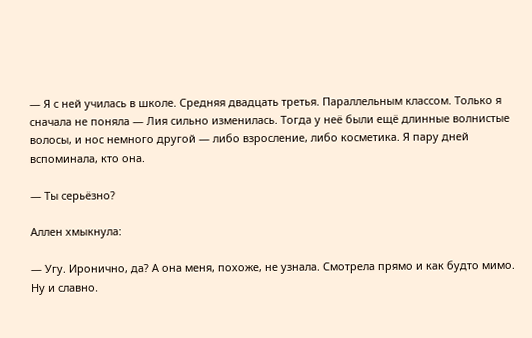— Я с ней училась в школе. Средняя двадцать третья. Параллельным классом. Только я сначала не поняла — Лия сильно изменилась. Тогда у неё были ещё длинные волнистые волосы, и нос немного другой — либо взросление, либо косметика. Я пару дней вспоминала, кто она.

— Ты серьёзно?

Аллен хмыкнула:

— Угу. Иронично, да? А она меня, похоже, не узнала. Смотрела прямо и как будто мимо. Ну и славно.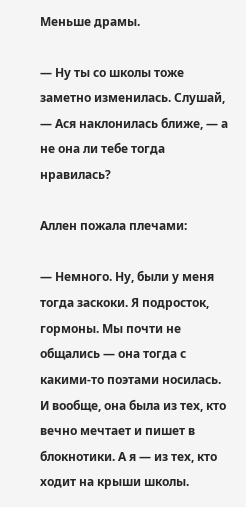Меньше драмы.

— Ну ты со школы тоже заметно изменилась. Слушай, — Ася наклонилась ближе, — а не она ли тебе тогда нравилась?

Аллен пожала плечами:

— Немного. Ну, были у меня тогда заскоки. Я подросток, гормоны. Мы почти не общались — она тогда с какими-то поэтами носилась. И вообще, она была из тех, кто вечно мечтает и пишет в блокнотики. А я — из тех, кто ходит на крыши школы.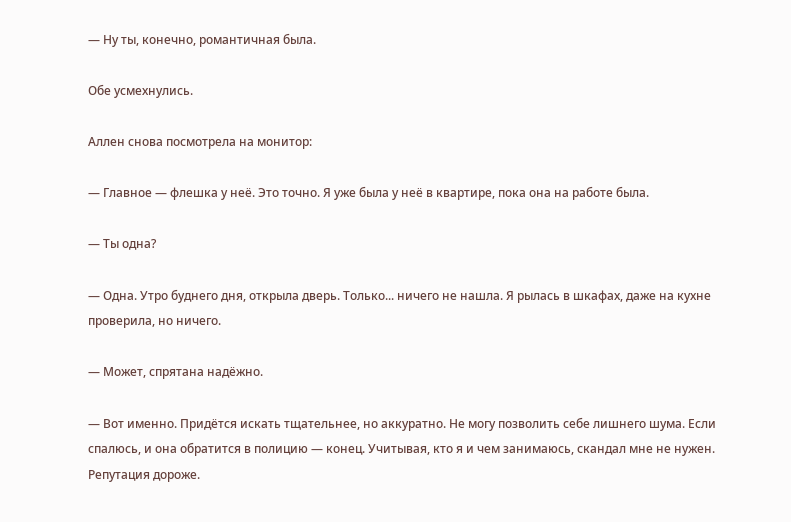— Ну ты, конечно, романтичная была.

Обе усмехнулись.

Аллен снова посмотрела на монитор:

— Главное — флешка у неё. Это точно. Я уже была у неё в квартире, пока она на работе была.

— Ты одна?

— Одна. Утро буднего дня, открыла дверь. Только... ничего не нашла. Я рылась в шкафах, даже на кухне проверила, но ничего.

— Может, спрятана надёжно.

— Вот именно. Придётся искать тщательнее, но аккуратно. Не могу позволить себе лишнего шума. Если спалюсь, и она обратится в полицию — конец. Учитывая, кто я и чем занимаюсь, скандал мне не нужен. Репутация дороже.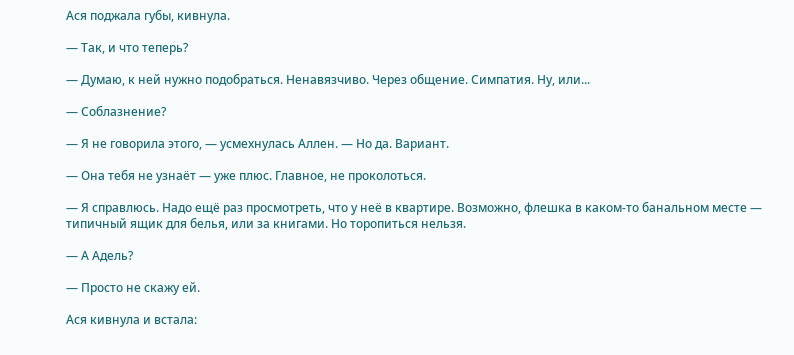Ася поджала губы, кивнула.

— Так, и что теперь?

— Думаю, к ней нужно подобраться. Ненавязчиво. Через общение. Симпатия. Ну, или...

— Соблазнение?

— Я не говорила этого, — усмехнулась Аллен. — Но да. Вариант.

— Она тебя не узнаёт — уже плюс. Главное, не проколоться.

— Я справлюсь. Надо ещё раз просмотреть, что у неё в квартире. Возможно, флешка в каком-то банальном месте — типичный ящик для белья, или за книгами. Но торопиться нельзя.

— А Адель?

— Просто не скажу ей.

Ася кивнула и встала: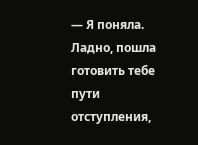— Я поняла. Ладно, пошла готовить тебе пути отступления,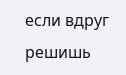если вдруг решишь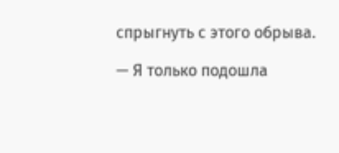спрыгнуть с этого обрыва.

— Я только подошла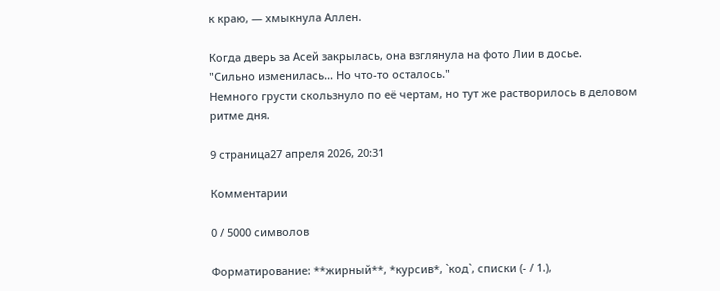к краю, — хмыкнула Аллен.

Когда дверь за Асей закрылась, она взглянула на фото Лии в досье.
"Сильно изменилась… Но что-то осталось."
Немного грусти скользнуло по её чертам, но тут же растворилось в деловом ритме дня.

9 страница27 апреля 2026, 20:31

Комментарии

0 / 5000 символов

Форматирование: **жирный**, *курсив*, `код`, списки (- / 1.),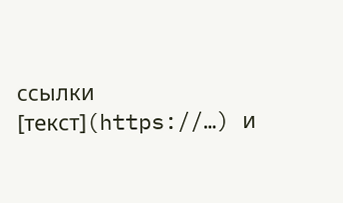ссылки [текст](https://…) и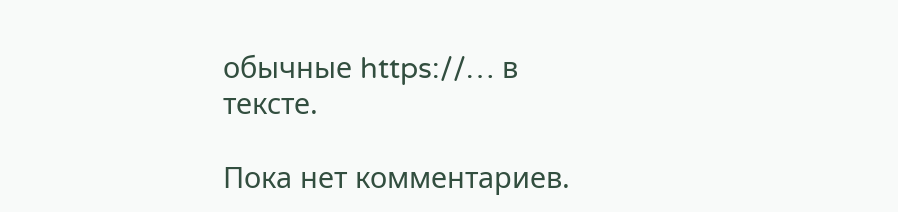обычные https://… в тексте.

Пока нет комментариев.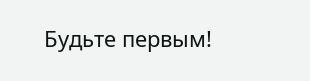Будьте первым!